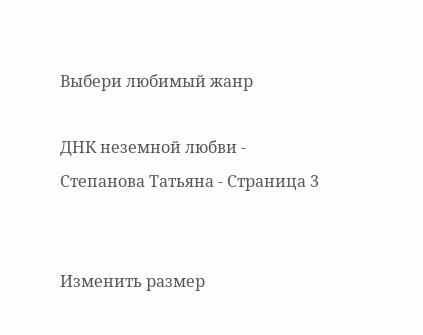Выбери любимый жанр

ДНК неземной любви - Степанова Татьяна - Страница 3


Изменить размер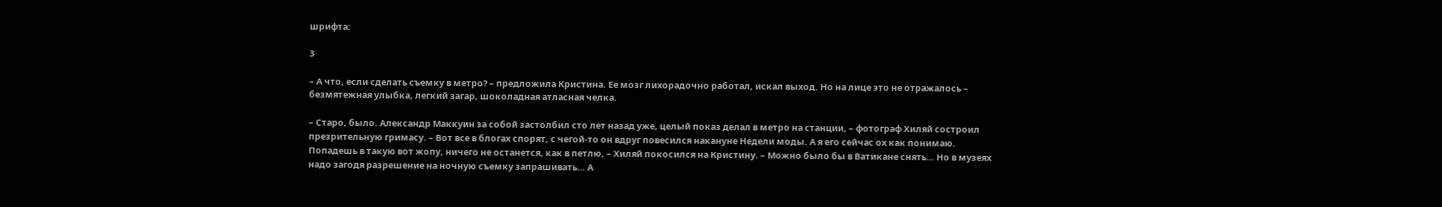шрифта:

3

– А что, если сделать съемку в метро? – предложила Кристина. Ее мозг лихорадочно работал, искал выход. Но на лице это не отражалось – безмятежная улыбка, легкий загар, шоколадная атласная челка.

– Старо, было. Александр Маккуин за собой застолбил сто лет назад уже, целый показ делал в метро на станции, – фотограф Хиляй состроил презрительную гримасу. – Вот все в блогах спорят, с чегой-то он вдруг повесился накануне Недели моды. А я его сейчас ох как понимаю. Попадешь в такую вот жопу, ничего не останется, как в петлю, – Хиляй покосился на Кристину. – Можно было бы в Ватикане снять… Но в музеях надо загодя разрешение на ночную съемку запрашивать… А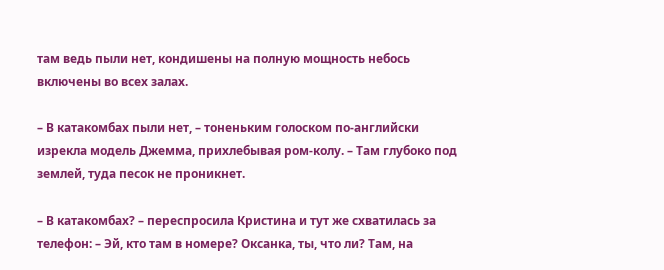там ведь пыли нет, кондишены на полную мощность небось включены во всех залах.

– В катакомбах пыли нет, – тоненьким голоском по-английски изрекла модель Джемма, прихлебывая ром-колу. – Там глубоко под землей, туда песок не проникнет.

– В катакомбах? – переспросила Кристина и тут же схватилась за телефон: – Эй, кто там в номере? Оксанка, ты, что ли? Там, на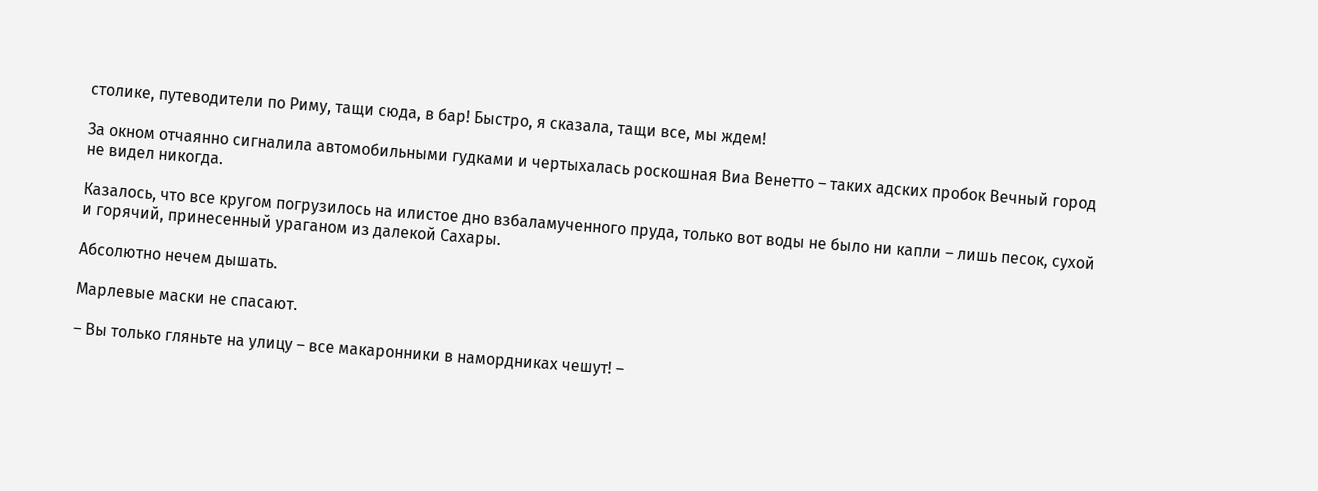столике, путеводители по Риму, тащи сюда, в бар! Быстро, я сказала, тащи все, мы ждем!

За окном отчаянно сигналила автомобильными гудками и чертыхалась роскошная Виа Венетто – таких адских пробок Вечный город не видел никогда.

Казалось, что все кругом погрузилось на илистое дно взбаламученного пруда, только вот воды не было ни капли – лишь песок, сухой и горячий, принесенный ураганом из далекой Сахары.

Абсолютно нечем дышать.

Марлевые маски не спасают.

– Вы только гляньте на улицу – все макаронники в намордниках чешут! –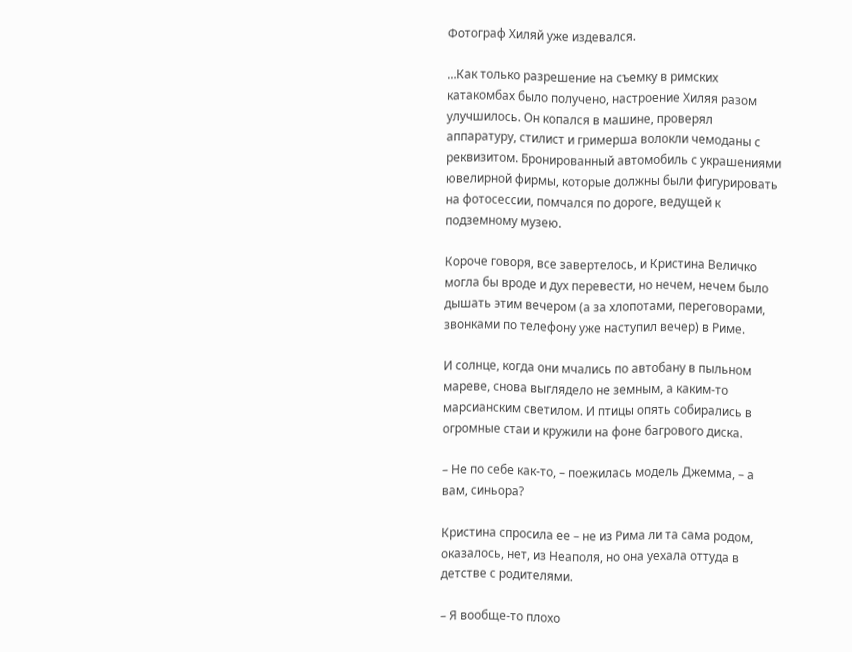Фотограф Хиляй уже издевался.

…Как только разрешение на съемку в римских катакомбах было получено, настроение Хиляя разом улучшилось. Он копался в машине, проверял аппаратуру, стилист и гримерша волокли чемоданы с реквизитом. Бронированный автомобиль с украшениями ювелирной фирмы, которые должны были фигурировать на фотосессии, помчался по дороге, ведущей к подземному музею.

Короче говоря, все завертелось, и Кристина Величко могла бы вроде и дух перевести, но нечем, нечем было дышать этим вечером (а за хлопотами, переговорами, звонками по телефону уже наступил вечер) в Риме.

И солнце, когда они мчались по автобану в пыльном мареве, снова выглядело не земным, а каким-то марсианским светилом. И птицы опять собирались в огромные стаи и кружили на фоне багрового диска.

– Не по себе как-то, – поежилась модель Джемма, – а вам, синьора?

Кристина спросила ее – не из Рима ли та сама родом, оказалось, нет, из Неаполя, но она уехала оттуда в детстве с родителями.

– Я вообще-то плохо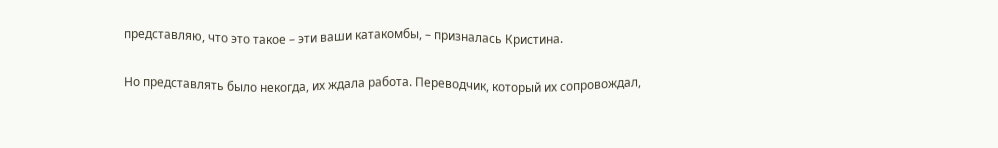представляю, что это такое – эти ваши катакомбы, – призналась Кристина.

Но представлять было некогда, их ждала работа. Переводчик, который их сопровождал,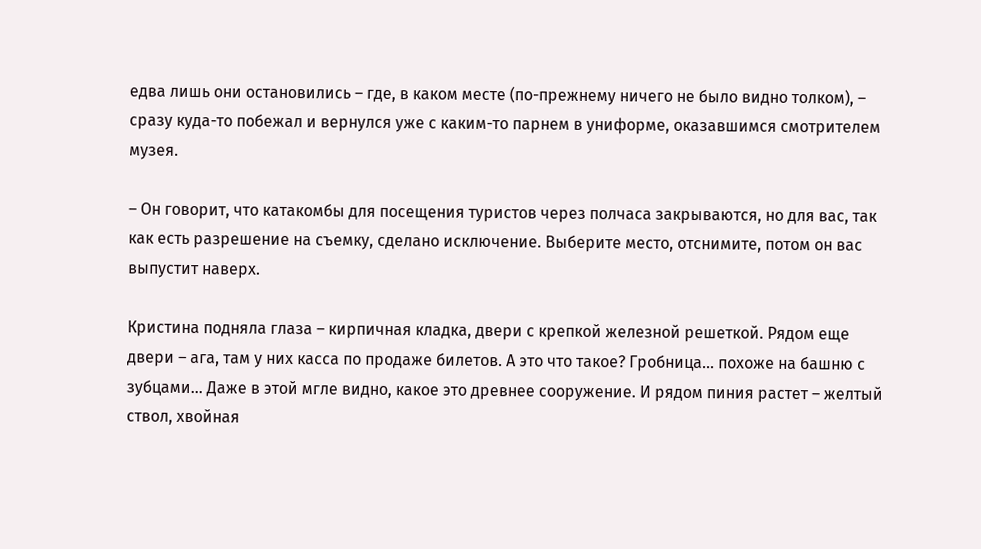едва лишь они остановились – где, в каком месте (по-прежнему ничего не было видно толком), – сразу куда-то побежал и вернулся уже с каким-то парнем в униформе, оказавшимся смотрителем музея.

– Он говорит, что катакомбы для посещения туристов через полчаса закрываются, но для вас, так как есть разрешение на съемку, сделано исключение. Выберите место, отснимите, потом он вас выпустит наверх.

Кристина подняла глаза – кирпичная кладка, двери с крепкой железной решеткой. Рядом еще двери – ага, там у них касса по продаже билетов. А это что такое? Гробница… похоже на башню с зубцами… Даже в этой мгле видно, какое это древнее сооружение. И рядом пиния растет – желтый ствол, хвойная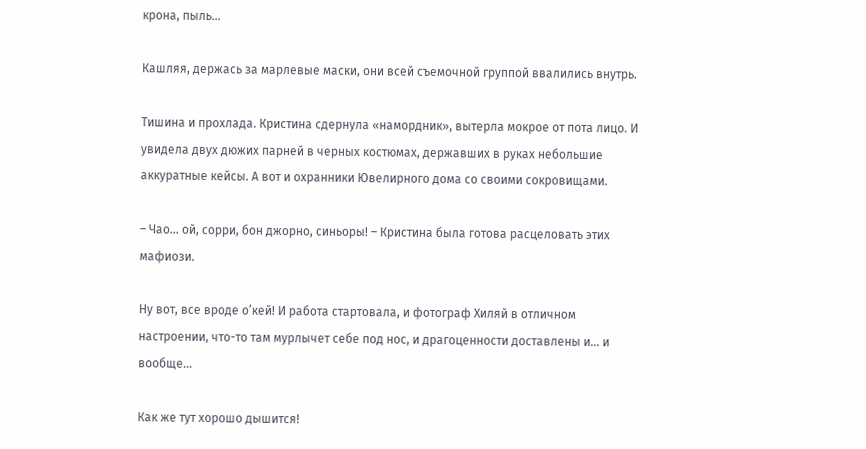крона, пыль…

Кашляя, держась за марлевые маски, они всей съемочной группой ввалились внутрь.

Тишина и прохлада. Кристина сдернула «намордник», вытерла мокрое от пота лицо. И увидела двух дюжих парней в черных костюмах, державших в руках небольшие аккуратные кейсы. А вот и охранники Ювелирного дома со своими сокровищами.

– Чао… ой, сорри, бон джорно, синьоры! – Кристина была готова расцеловать этих мафиози.

Ну вот, все вроде о’кей! И работа стартовала, и фотограф Хиляй в отличном настроении, что-то там мурлычет себе под нос, и драгоценности доставлены и… и вообще…

Как же тут хорошо дышится!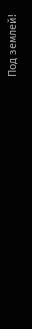Под землей!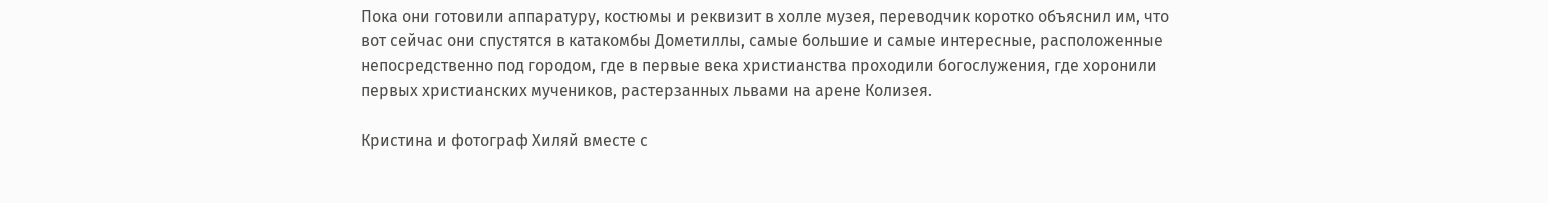Пока они готовили аппаратуру, костюмы и реквизит в холле музея, переводчик коротко объяснил им, что вот сейчас они спустятся в катакомбы Дометиллы, самые большие и самые интересные, расположенные непосредственно под городом, где в первые века христианства проходили богослужения, где хоронили первых христианских мучеников, растерзанных львами на арене Колизея.

Кристина и фотограф Хиляй вместе с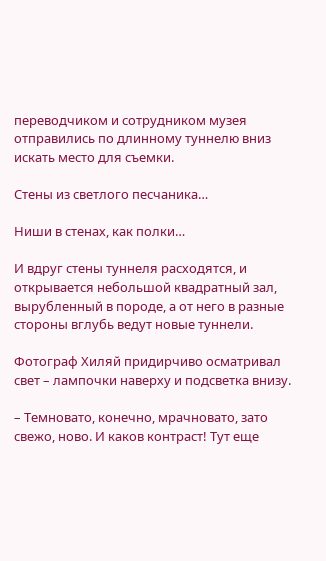переводчиком и сотрудником музея отправились по длинному туннелю вниз искать место для съемки.

Стены из светлого песчаника…

Ниши в стенах, как полки…

И вдруг стены туннеля расходятся, и открывается небольшой квадратный зал, вырубленный в породе, а от него в разные стороны вглубь ведут новые туннели.

Фотограф Хиляй придирчиво осматривал свет – лампочки наверху и подсветка внизу.

– Темновато, конечно, мрачновато, зато свежо, ново. И каков контраст! Тут еще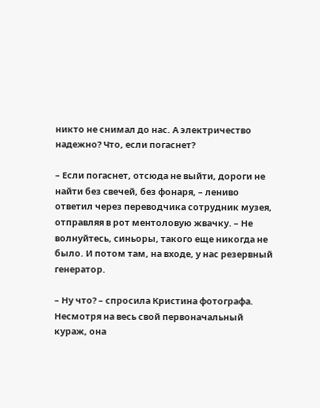никто не снимал до нас. А электричество надежно? Что, если погаснет?

– Если погаснет, отсюда не выйти, дороги не найти без свечей, без фонаря, – лениво ответил через переводчика сотрудник музея, отправляя в рот ментоловую жвачку. – Не волнуйтесь, синьоры, такого еще никогда не было. И потом там, на входе, у нас резервный генератор.

– Ну что? – спросила Кристина фотографа. Несмотря на весь свой первоначальный кураж, она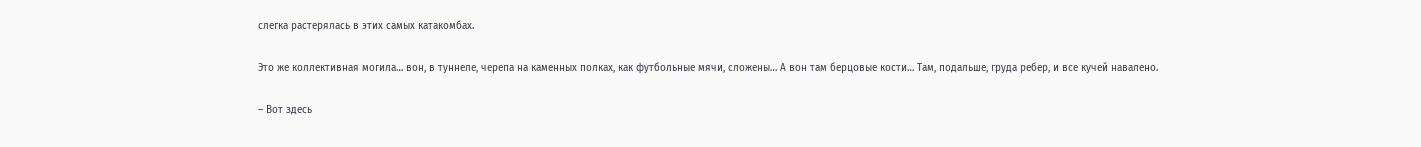слегка растерялась в этих самых катакомбах.

Это же коллективная могила… вон, в туннеле, черепа на каменных полках, как футбольные мячи, сложены… А вон там берцовые кости… Там, подальше, груда ребер, и все кучей навалено.

– Вот здесь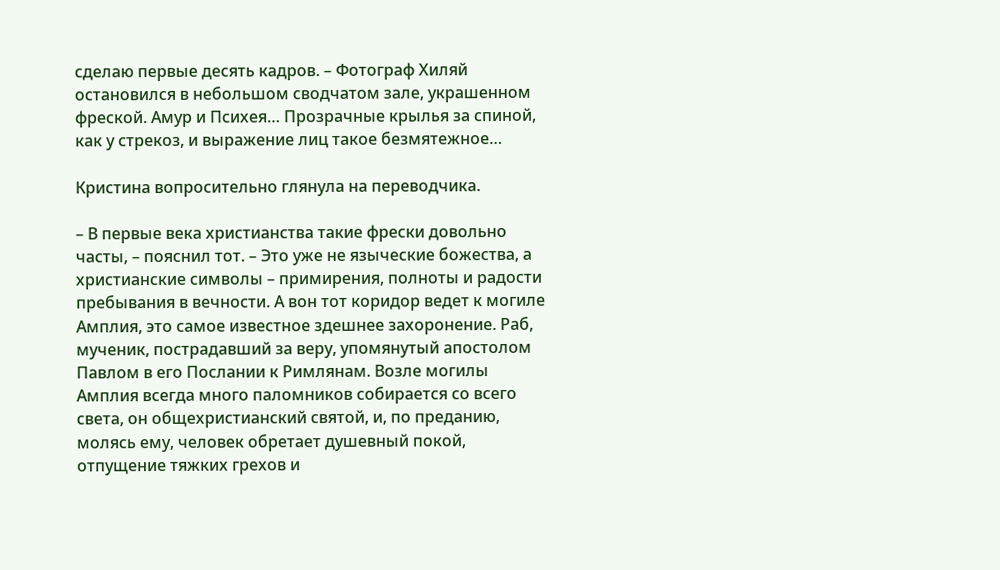сделаю первые десять кадров. – Фотограф Хиляй остановился в небольшом сводчатом зале, украшенном фреской. Амур и Психея… Прозрачные крылья за спиной, как у стрекоз, и выражение лиц такое безмятежное…

Кристина вопросительно глянула на переводчика.

– В первые века христианства такие фрески довольно часты, – пояснил тот. – Это уже не языческие божества, а христианские символы – примирения, полноты и радости пребывания в вечности. А вон тот коридор ведет к могиле Амплия, это самое известное здешнее захоронение. Раб, мученик, пострадавший за веру, упомянутый апостолом Павлом в его Послании к Римлянам. Возле могилы Амплия всегда много паломников собирается со всего света, он общехристианский святой, и, по преданию, молясь ему, человек обретает душевный покой, отпущение тяжких грехов и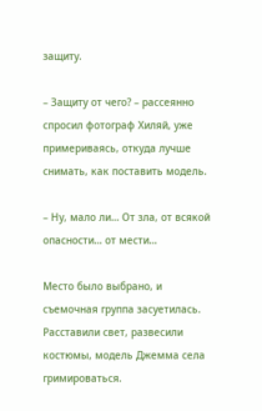защиту.

– Защиту от чего? – рассеянно спросил фотограф Хиляй, уже примериваясь, откуда лучше снимать, как поставить модель.

– Ну, мало ли… От зла, от всякой опасности… от мести…

Место было выбрано, и съемочная группа засуетилась. Расставили свет, развесили костюмы, модель Джемма села гримироваться.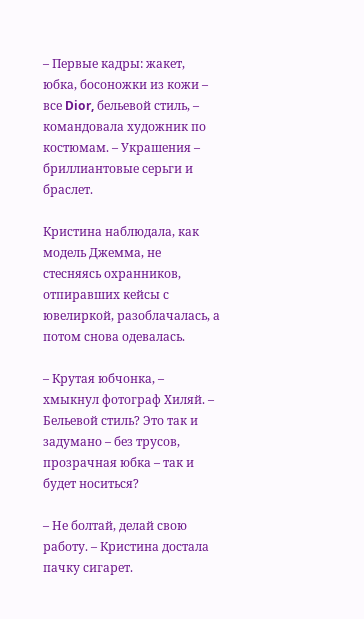– Первые кадры: жакет, юбка, босоножки из кожи – все Dior, бельевой стиль, – командовала художник по костюмам. – Украшения – бриллиантовые серьги и браслет.

Кристина наблюдала, как модель Джемма, не стесняясь охранников, отпиравших кейсы с ювелиркой, разоблачалась, а потом снова одевалась.

– Крутая юбчонка, – хмыкнул фотограф Хиляй. – Бельевой стиль? Это так и задумано – без трусов, прозрачная юбка – так и будет носиться?

– Не болтай, делай свою работу. – Кристина достала пачку сигарет.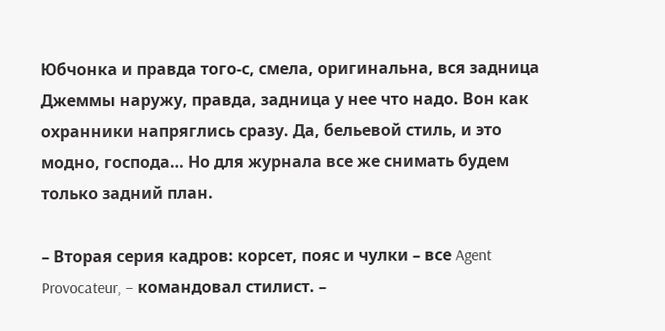Юбчонка и правда того-с, смела, оригинальна, вся задница Джеммы наружу, правда, задница у нее что надо. Вон как охранники напряглись сразу. Да, бельевой стиль, и это модно, господа… Но для журнала все же снимать будем только задний план.

– Вторая серия кадров: корсет, пояс и чулки – все Agent Provocateur, – командовал стилист. –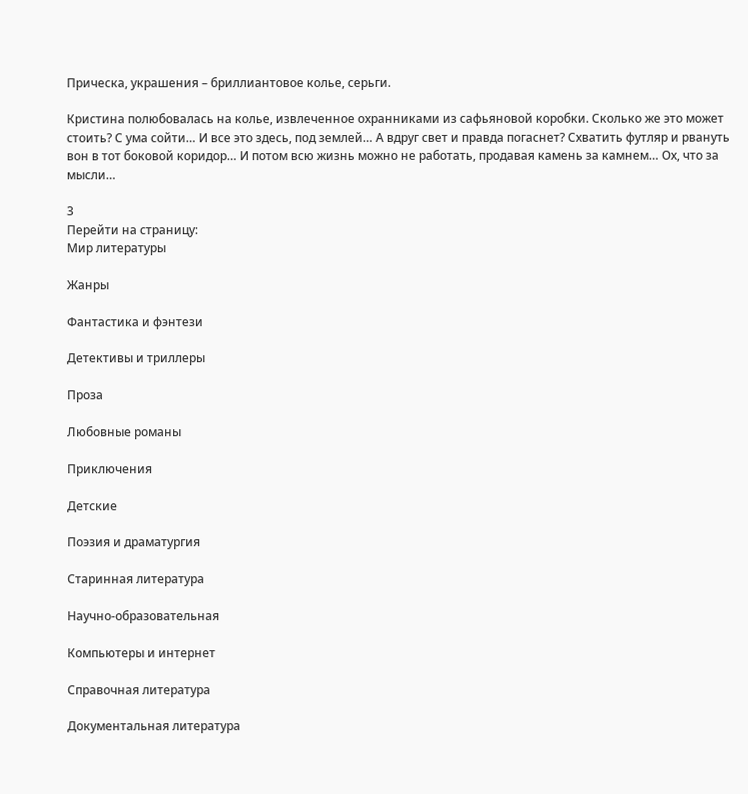Прическа, украшения – бриллиантовое колье, серьги.

Кристина полюбовалась на колье, извлеченное охранниками из сафьяновой коробки. Сколько же это может стоить? С ума сойти… И все это здесь, под землей… А вдруг свет и правда погаснет? Схватить футляр и рвануть вон в тот боковой коридор… И потом всю жизнь можно не работать, продавая камень за камнем… Ох, что за мысли…

3
Перейти на страницу:
Мир литературы

Жанры

Фантастика и фэнтези

Детективы и триллеры

Проза

Любовные романы

Приключения

Детские

Поэзия и драматургия

Старинная литература

Научно-образовательная

Компьютеры и интернет

Справочная литература

Документальная литература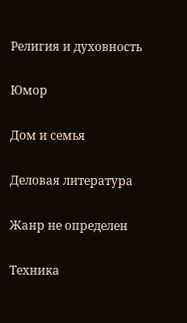Религия и духовность

Юмор

Дом и семья

Деловая литература

Жанр не определен

Техника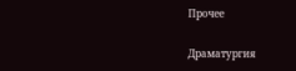Прочее

Драматургия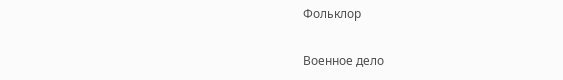Фольклор

Военное дело